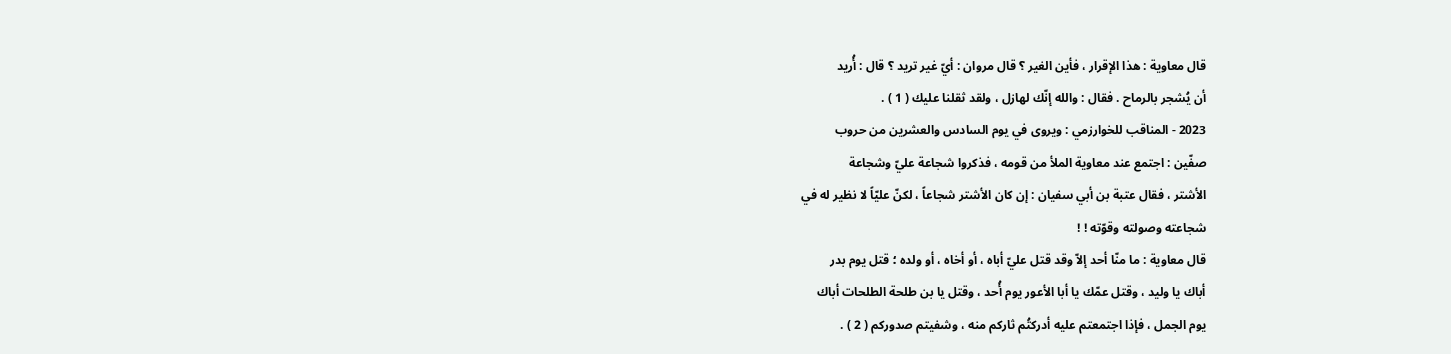قال معاوية : هذا الإقرار ، فأين الغير ؟ قال مروان : أيّ غير تريد ؟ قال : أُريد
أن يُشجر بالرماح . فقال : والله إنّك لهازل ، ولقد ثقلنا عليك ( 1 ) .
2023 - المناقب للخوارزمي : ويروى في يوم السادس والعشرين من حروب
صفّين : اجتمع عند معاوية الملأ من قومه ، فذكروا شجاعة عليّ وشجاعة
الأشتر ، فقال عتبة بن أبي سفيان : إن كان الأشتر شجاعاً ، لكنّ عليّاً لا نظير له في
شجاعته وصولته وقوّته ! !
قال معاوية : ما منّا أحد إلاّ وقد قتل عليّ أباه ، أو أخاه ، أو ولده ؛ قتل يوم بدر
أباك يا وليد ، وقتل عمّك يا أبا الأعور يوم أُحد ، وقتل يا بن طلحة الطلحات أباك
يوم الجمل ، فإذا اجتمعتم عليه أدركتُم ثاركم منه ، وشفيتم صدوركم ( 2 ) .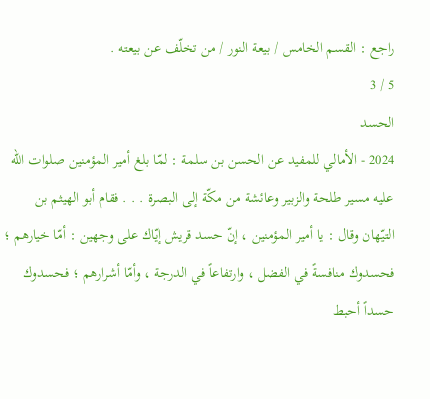راجع : القسم الخامس / بيعة النور / من تخلّف عن بيعته .
5 / 3
الحسد
2024 - الأمالي للمفيد عن الحسن بن سلمة : لمّا بلغ أمير المؤمنين صلوات الله
عليه مسير طلحة والزبير وعائشة من مكّة إلى البصرة . . . فقام أبو الهيثم بن
التيّهان وقال : يا أمير المؤمنين ، إنّ حسد قريش إيّاك على وجهين : أمّا خيارهم ؛
فحسدوك منافسةً في الفضل ، وارتفاعاً في الدرجة ، وأمّا أشرارهم ؛ فحسدوك
حسداً أحبط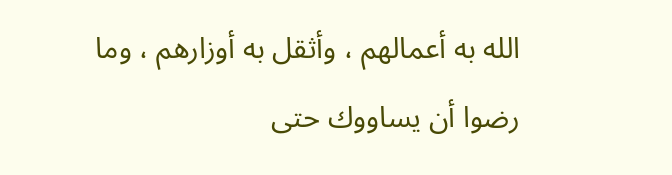الله به أعمالهم ، وأثقل به أوزارهم ، وما رضوا أن يساووك حتى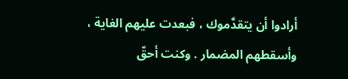أرادوا أن يتقدَّموك ، فبعدت عليهم الغاية ، وأسقطهم المضمار . وكنت أحقّ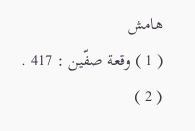هامش
( 1 ) وقعة صفّين : 417 .
( 2 )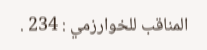المناقب للخوارزمي : 234 .